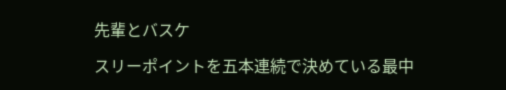先輩とバスケ

スリーポイントを五本連続で決めている最中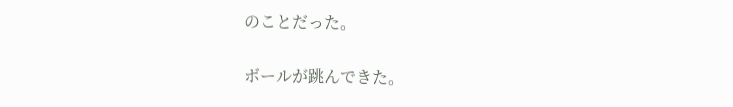のことだった。


ボールが跳んできた。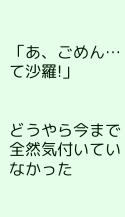「あ、ごめん…て沙羅!」


どうやら今まで全然気付いていなかった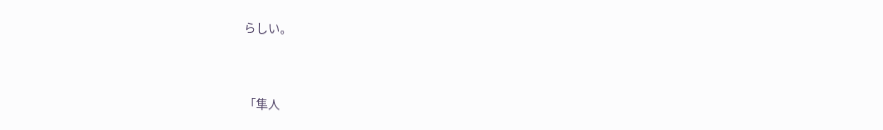らしい。


「隼人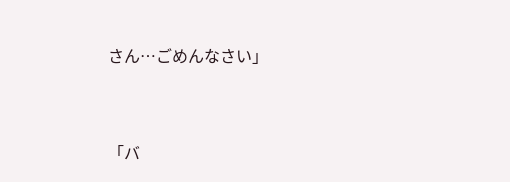さん…ごめんなさい」


「バ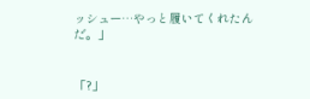ッシュー…やっと履いてくれたんだ。」


「?」